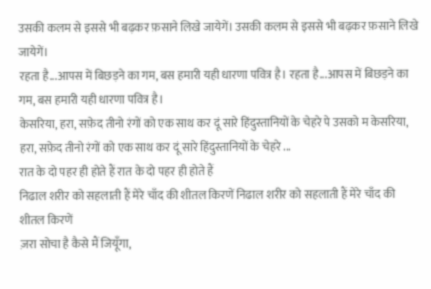उसकी कलम से इससे भी बढ़कर फ़साने लिखे जायेगें। उसकी कलम से इससे भी बढ़कर फ़साने लिखे जायेगें।
रहता है...आपस में बिछड़ने का गम, बस हमारी यही धारणा पवित्र है। रहता है...आपस में बिछड़ने का गम, बस हमारी यही धारणा पवित्र है।
केसरिया, हरा, सफ़ेद तीनो रंगों को एक साथ कर दूं सारे हिंदुस्तानियों के चेहरे पे उसको म केसरिया, हरा, सफ़ेद तीनो रंगों को एक साथ कर दूं सारे हिंदुस्तानियों के चेहरे ...
रात के दो पहर ही होते हैं रात के दो पहर ही होते हैं
निढाल शरीर को सहलाती हैं मेरे चाँद की शीतल किरणें निढाल शरीर को सहलाती हैं मेरे चाँद की शीतल किरणें
ज़रा सोचा है कैसे मैं जियूँगा,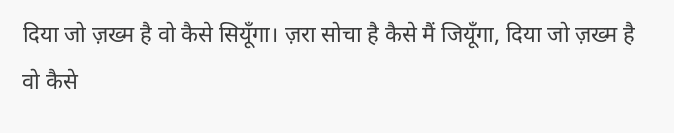दिया जो ज़ख्म है वो कैसे सियूँगा। ज़रा सोचा है कैसे मैं जियूँगा, दिया जो ज़ख्म है वो कैसे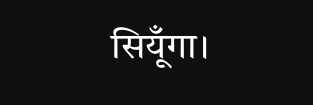सियूँगा।